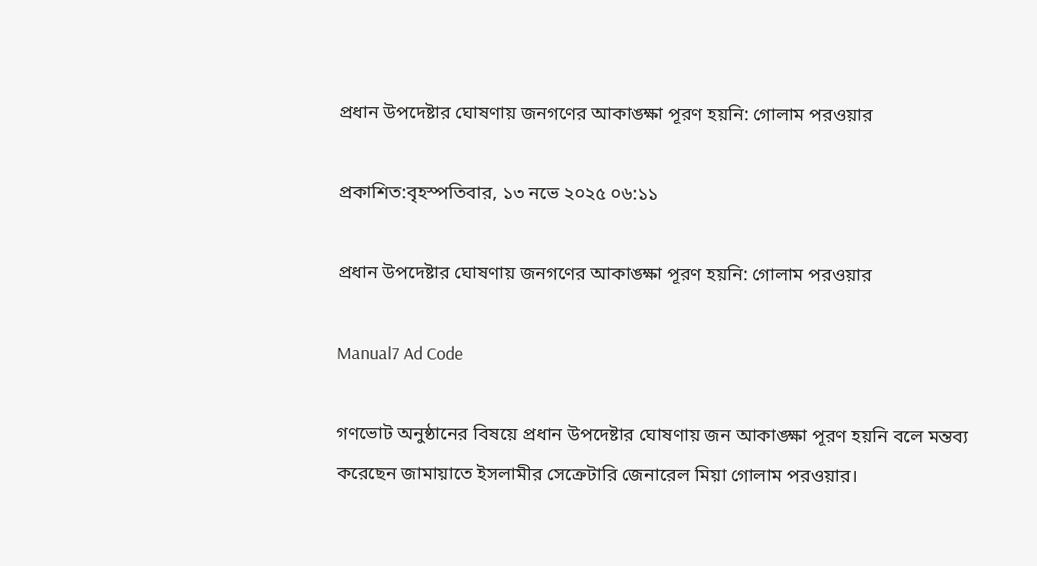প্রধান উপদেষ্টার ঘোষণায় জনগণের আকাঙ্ক্ষা পূরণ হয়নি: গোলাম পরওয়ার

প্রকাশিত:বৃহস্পতিবার, ১৩ নভে ২০২৫ ০৬:১১

প্রধান উপদেষ্টার ঘোষণায় জনগণের আকাঙ্ক্ষা পূরণ হয়নি: গোলাম পরওয়ার

Manual7 Ad Code

গণভোট অনুষ্ঠানের বিষয়ে প্রধান উপদেষ্টার ঘোষণায় জন আকাঙ্ক্ষা পূরণ হয়নি বলে মন্তব্য করেছেন জামায়াতে ইসলামীর সেক্রেটারি জেনারেল মিয়া গোলাম পরওয়ার।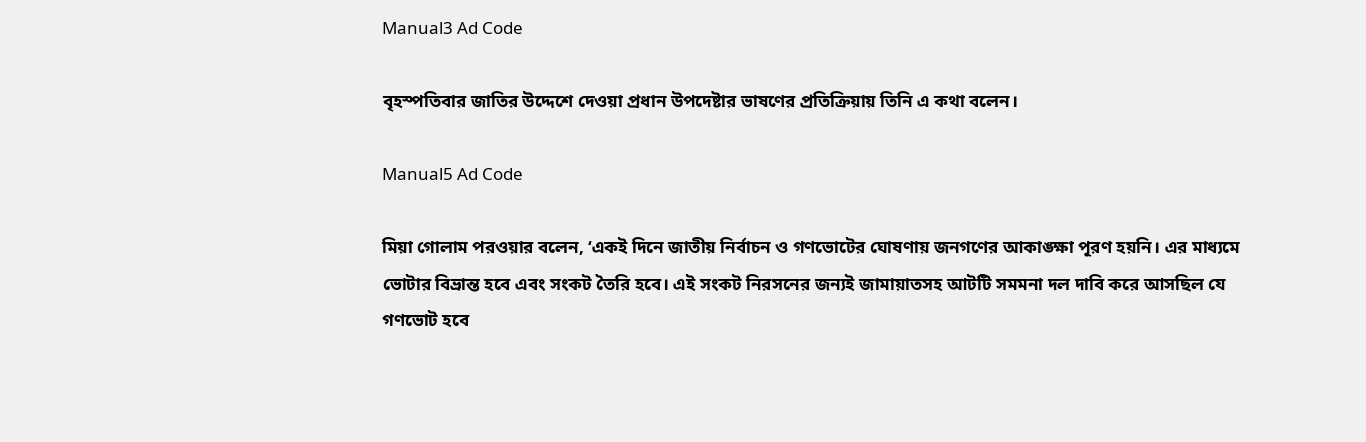Manual3 Ad Code

বৃহস্পতিবার জাতির উদ্দেশে দেওয়া প্রধান উপদেষ্টার ভাষণের প্রতিক্রিয়ায় তিনি এ কথা বলেন।

Manual5 Ad Code

মিয়া গোলাম পরওয়ার বলেন, ‘একই দিনে জাতীয় নির্বাচন ও গণভোটের ঘোষণায় জনগণের আকাঙ্ক্ষা পূরণ হয়নি। এর মাধ্যমে ভোটার বিভ্রান্ত হবে এবং সংকট তৈরি হবে। এই সংকট নিরসনের জন্যই জামায়াতসহ আটটি সমমনা দল দাবি করে আসছিল যে গণভোট হবে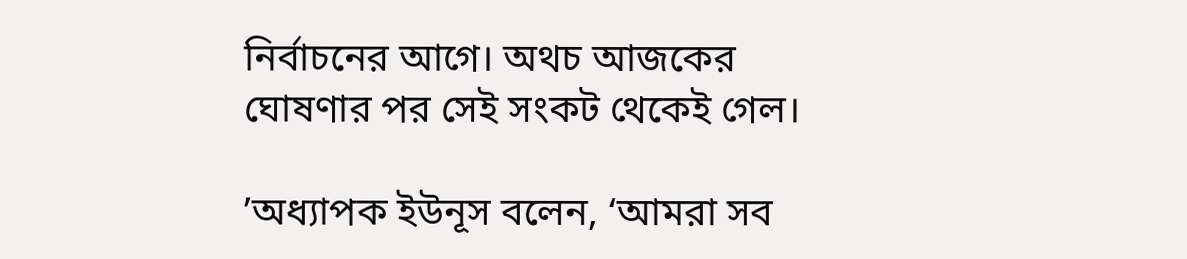নির্বাচনের আগে। অথচ আজকের ঘোষণার পর সেই সংকট থেকেই গেল।

’অধ্যাপক ইউনূস বলেন, ‘আমরা সব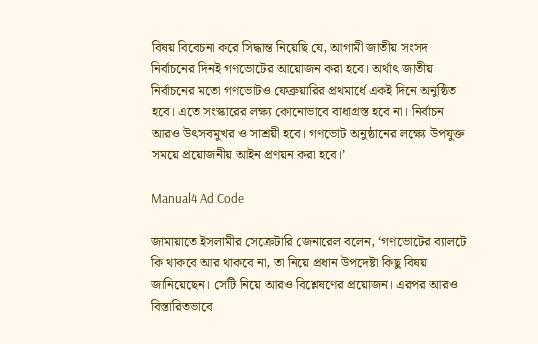বিষয় বিবেচনা করে সিদ্ধান্ত নিয়েছি যে, আগামী জাতীয় সংসদ নির্বাচনের দিনই গণভোটের আয়োজন করা হবে। অর্থাৎ জাতীয় নির্বাচনের মতো গণভোটও ফেব্রুয়ারির প্রথমার্ধে একই দিনে অনুষ্ঠিত হবে। এতে সংস্কারের লক্ষ্য কোনোভাবে বাধাগ্রস্ত হবে না। নির্বাচন আরও উৎসবমুখর ও সাশ্রয়ী হবে। গণভোট অনুষ্ঠানের লক্ষ্যে উপযুক্ত সময়ে প্রয়োজনীয় আইন প্রণয়ন করা হবে।’

Manual4 Ad Code

জামায়াতে ইসলামীর সেক্রেটারি জেনারেল বলেন, ‘গণভোটের ব্যালটে কি থাকবে আর থাকবে না, তা নিয়ে প্রধান উপদেষ্টা কিছু বিষয় জানিয়েছেন। সেটি নিয়ে আরও বিশ্লেষণের প্রয়োজন। এরপর আরও বিস্তারিতভাবে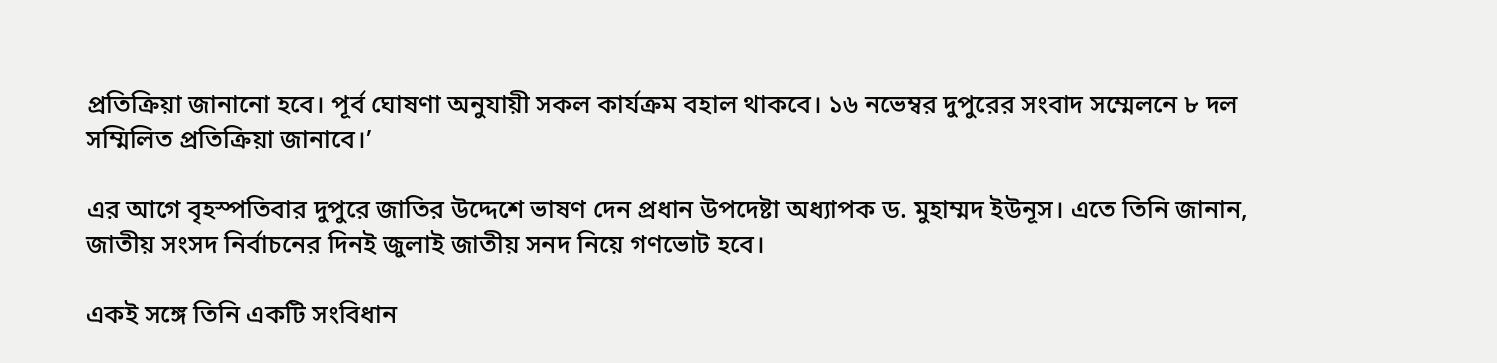প্রতিক্রিয়া জানানো হবে। পূর্ব ঘোষণা অনুযায়ী সকল কার্যক্রম বহাল থাকবে। ১৬ নভেম্বর দুপুরের সংবাদ সম্মেলনে ৮ দল সম্মিলিত প্রতিক্রিয়া জানাবে।’

এর আগে বৃহস্পতিবার দুপুরে জাতির উদ্দেশে ভাষণ দেন প্রধান উপদেষ্টা অধ্যাপক ড. মুহাম্মদ ইউনূস। এতে তিনি জানান, জাতীয় সংসদ নির্বাচনের দিনই জুলাই জাতীয় সনদ নিয়ে গণভোট হবে।

একই সঙ্গে তিনি একটি সংবিধান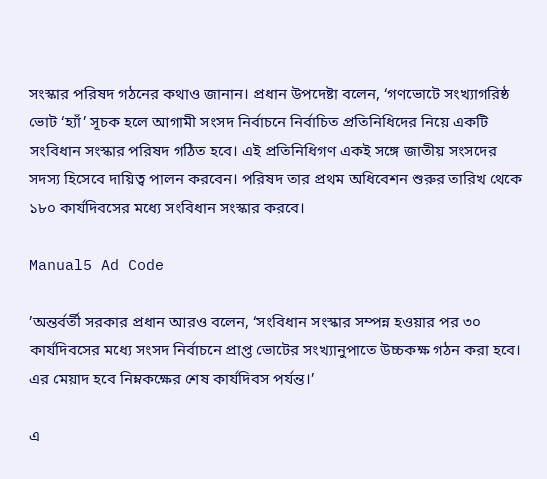সংস্কার পরিষদ গঠনের কথাও জানান। প্রধান উপদেষ্টা বলেন, ‘গণভোটে সংখ্যাগরিষ্ঠ ভোট ‘হ্যাঁ’ সূচক হলে আগামী সংসদ নির্বাচনে নির্বাচিত প্রতিনিধিদের নিয়ে একটি সংবিধান সংস্কার পরিষদ গঠিত হবে। এই প্রতিনিধিগণ একই সঙ্গে জাতীয় সংসদের সদস্য হিসেবে দায়িত্ব পালন করবেন। পরিষদ তার প্রথম অধিবেশন শুরুর তারিখ থেকে ১৮০ কার্যদিবসের মধ্যে সংবিধান সংস্কার করবে।

Manual5 Ad Code

’অন্তর্বর্তী সরকার প্রধান আরও বলেন, ‘সংবিধান সংস্কার সম্পন্ন হওয়ার পর ৩০ কার্যদিবসের মধ্যে সংসদ নির্বাচনে প্রাপ্ত ভোটের সংখ্যানুপাতে উচ্চকক্ষ গঠন করা হবে। এর মেয়াদ হবে নিম্নকক্ষের শেষ কার্যদিবস পর্যন্ত।’

এ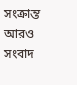সংক্রান্ত আরও সংবাদ